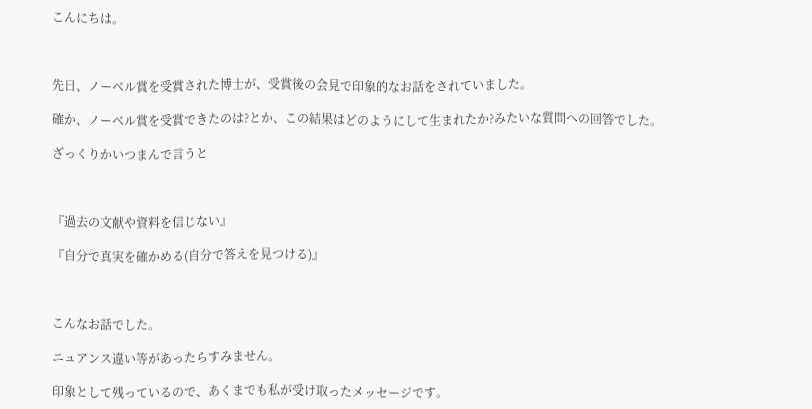こんにちは。



先日、ノーベル賞を受賞された博士が、受賞後の会見で印象的なお話をされていました。

確か、ノーベル賞を受賞できたのは?とか、この結果はどのようにして生まれたか?みたいな質問への回答でした。

ざっくりかいつまんで言うと



『過去の文献や資料を信じない』

『自分で真実を確かめる(自分で答えを見つける)』



こんなお話でした。

ニュアンス違い等があったらすみません。

印象として残っているので、あくまでも私が受け取ったメッセージです。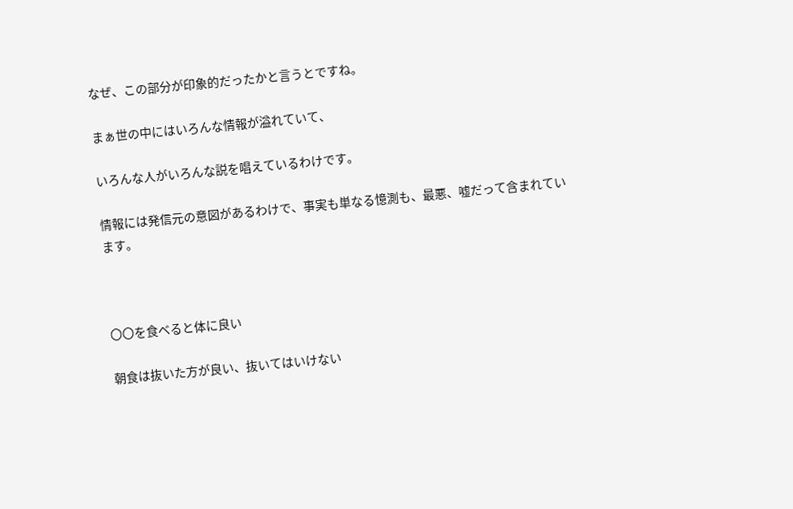なぜ、この部分が印象的だったかと言うとですね。

まぁ世の中にはいろんな情報が溢れていて、

いろんな人がいろんな説を唱えているわけです。

情報には発信元の意図があるわけで、事実も単なる憶測も、最悪、嘘だって含まれています。



〇〇を食べると体に良い

朝食は抜いた方が良い、抜いてはいけない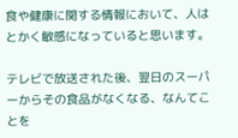食や健康に関する情報において、人はとかく敏感になっていると思います。

テレビで放送された後、翌日のスーパーからその食品がなくなる、なんてことを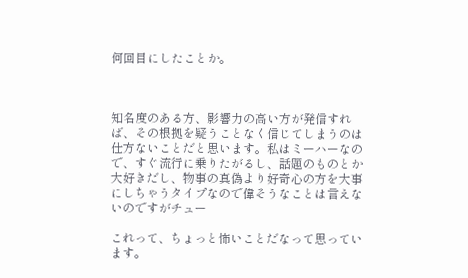何回目にしたことか。



知名度のある方、影響力の高い方が発信すれば、その根拠を疑うことなく信じてしまうのは仕方ないことだと思います。私はミーハーなので、すぐ流行に乗りたがるし、話題のものとか大好きだし、物事の真偽より好奇心の方を大事にしちゃうタイプなので偉そうなことは言えないのですがチュー

これって、ちょっと怖いことだなって思っています。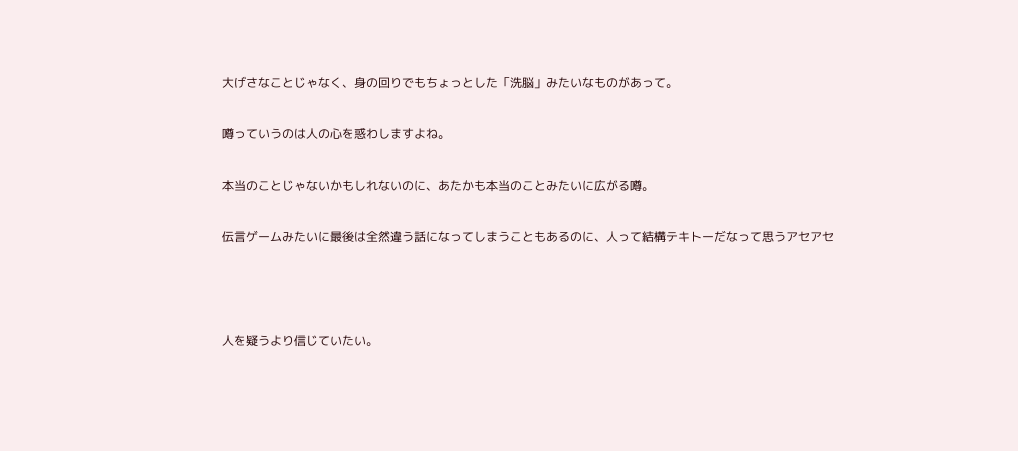大げさなことじゃなく、身の回りでもちょっとした「洗脳」みたいなものがあって。

噂っていうのは人の心を惑わしますよね。

本当のことじゃないかもしれないのに、あたかも本当のことみたいに広がる噂。

伝言ゲームみたいに最後は全然違う話になってしまうこともあるのに、人って結構テキトーだなって思うアセアセ



人を疑うより信じていたい。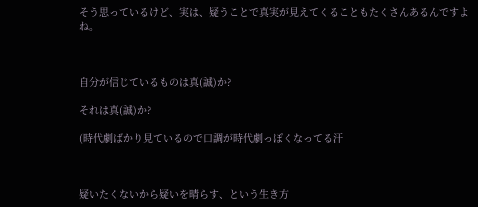そう思っているけど、実は、疑うことで真実が見えてくることもたくさんあるんですよね。



自分が信じているものは真(誠)か?

それは真(誠)か?

(時代劇ばかり見ているので口調が時代劇っぽくなってる汗



疑いたくないから疑いを晴らす、という生き方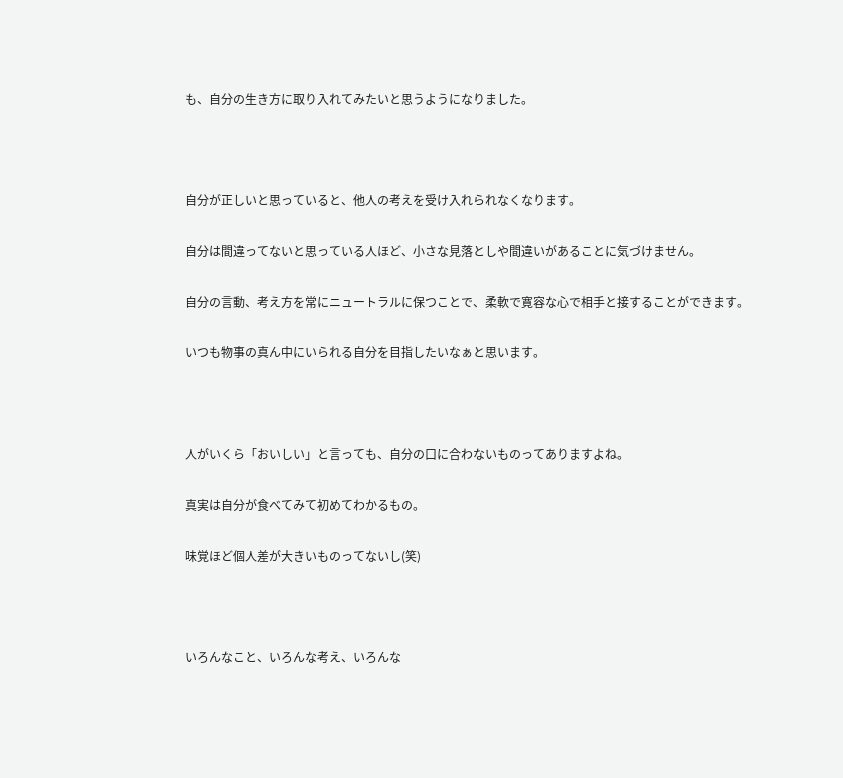も、自分の生き方に取り入れてみたいと思うようになりました。



自分が正しいと思っていると、他人の考えを受け入れられなくなります。

自分は間違ってないと思っている人ほど、小さな見落としや間違いがあることに気づけません。

自分の言動、考え方を常にニュートラルに保つことで、柔軟で寛容な心で相手と接することができます。

いつも物事の真ん中にいられる自分を目指したいなぁと思います。



人がいくら「おいしい」と言っても、自分の口に合わないものってありますよね。

真実は自分が食べてみて初めてわかるもの。

味覚ほど個人差が大きいものってないし(笑)



いろんなこと、いろんな考え、いろんな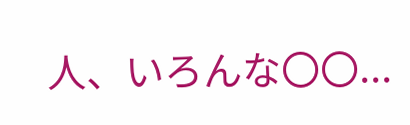人、いろんな〇〇...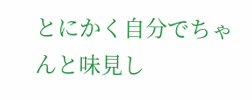とにかく自分でちゃんと味見し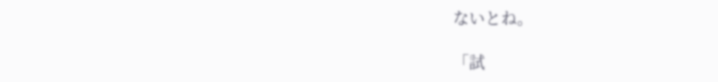ないとね。

「試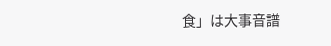食」は大事音譜